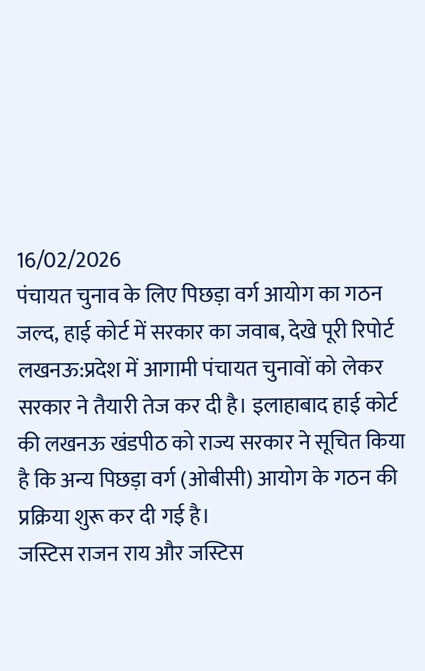16/02/2026
पंचायत चुनाव के लिए पिछड़ा वर्ग आयोग का गठन जल्द, हाई कोर्ट में सरकार का जवाब, देखे पूरी रिपोर्ट
लखनऊ:प्रदेश में आगामी पंचायत चुनावों को लेकर सरकार ने तैयारी तेज कर दी है। इलाहाबाद हाई कोर्ट की लखनऊ खंडपीठ को राज्य सरकार ने सूचित किया है कि अन्य पिछड़ा वर्ग (ओबीसी) आयोग के गठन की प्रक्रिया शुरू कर दी गई है।
जस्टिस राजन राय और जस्टिस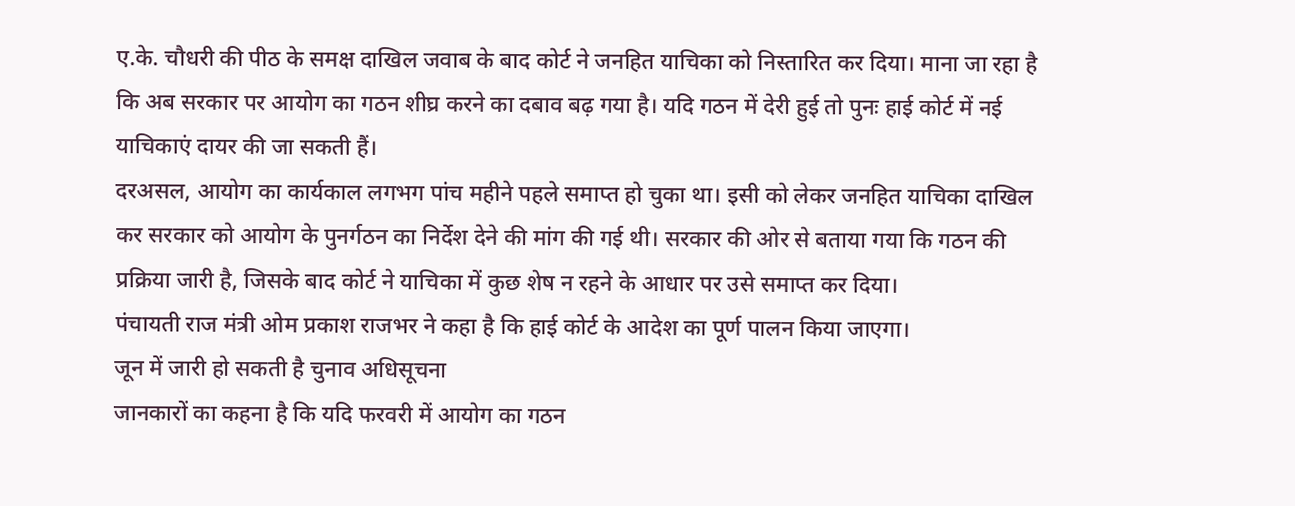ए.के. चौधरी की पीठ के समक्ष दाखिल जवाब के बाद कोर्ट ने जनहित याचिका को निस्तारित कर दिया। माना जा रहा है कि अब सरकार पर आयोग का गठन शीघ्र करने का दबाव बढ़ गया है। यदि गठन में देरी हुई तो पुनः हाई कोर्ट में नई याचिकाएं दायर की जा सकती हैं।
दरअसल, आयोग का कार्यकाल लगभग पांच महीने पहले समाप्त हो चुका था। इसी को लेकर जनहित याचिका दाखिल कर सरकार को आयोग के पुनर्गठन का निर्देश देने की मांग की गई थी। सरकार की ओर से बताया गया कि गठन की प्रक्रिया जारी है, जिसके बाद कोर्ट ने याचिका में कुछ शेष न रहने के आधार पर उसे समाप्त कर दिया।
पंचायती राज मंत्री ओम प्रकाश राजभर ने कहा है कि हाई कोर्ट के आदेश का पूर्ण पालन किया जाएगा।
जून में जारी हो सकती है चुनाव अधिसूचना
जानकारों का कहना है कि यदि फरवरी में आयोग का गठन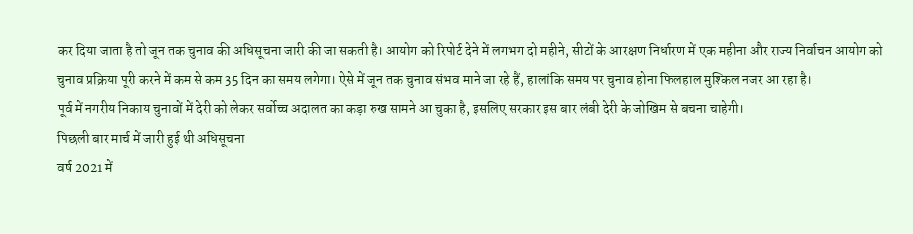कर दिया जाता है तो जून तक चुनाव की अधिसूचना जारी की जा सकती है। आयोग को रिपोर्ट देने में लगभग दो महीने, सीटों के आरक्षण निर्धारण में एक महीना और राज्य निर्वाचन आयोग को चुनाव प्रक्रिया पूरी करने में कम से कम 35 दिन का समय लगेगा। ऐसे में जून तक चुनाव संभव माने जा रहे हैं, हालांकि समय पर चुनाव होना फिलहाल मुश्किल नजर आ रहा है।
पूर्व में नगरीय निकाय चुनावों में देरी को लेकर सर्वोच्च अदालत का कड़ा रुख सामने आ चुका है, इसलिए सरकार इस बार लंबी देरी के जोखिम से बचना चाहेगी।
पिछली बार मार्च में जारी हुई थी अधिसूचना
वर्ष 2021 में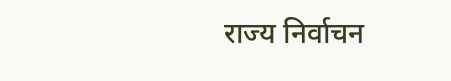राज्य निर्वाचन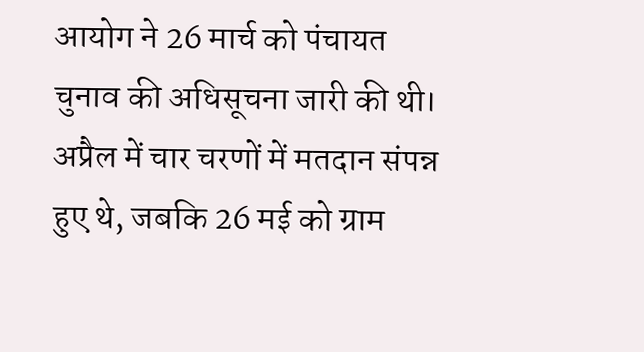आयोग ने 26 मार्च को पंचायत चुनाव की अधिसूचना जारी की थी। अप्रैल में चार चरणों में मतदान संपन्न हुए थे, जबकि 26 मई को ग्राम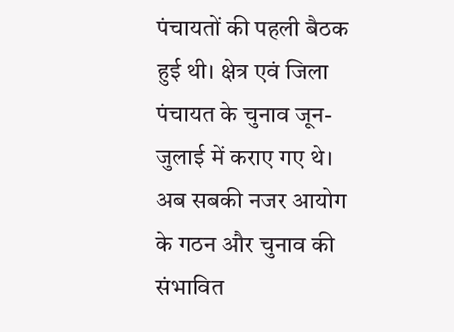पंचायतों की पहली बैठक हुई थी। क्षेत्र एवं जिला पंचायत के चुनाव जून-जुलाई में कराए गए थे।
अब सबकी नजर आयोग के गठन और चुनाव की संभावित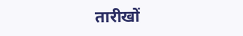तारीखों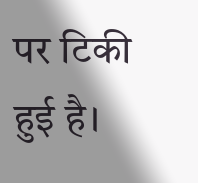पर टिकी हुई है।